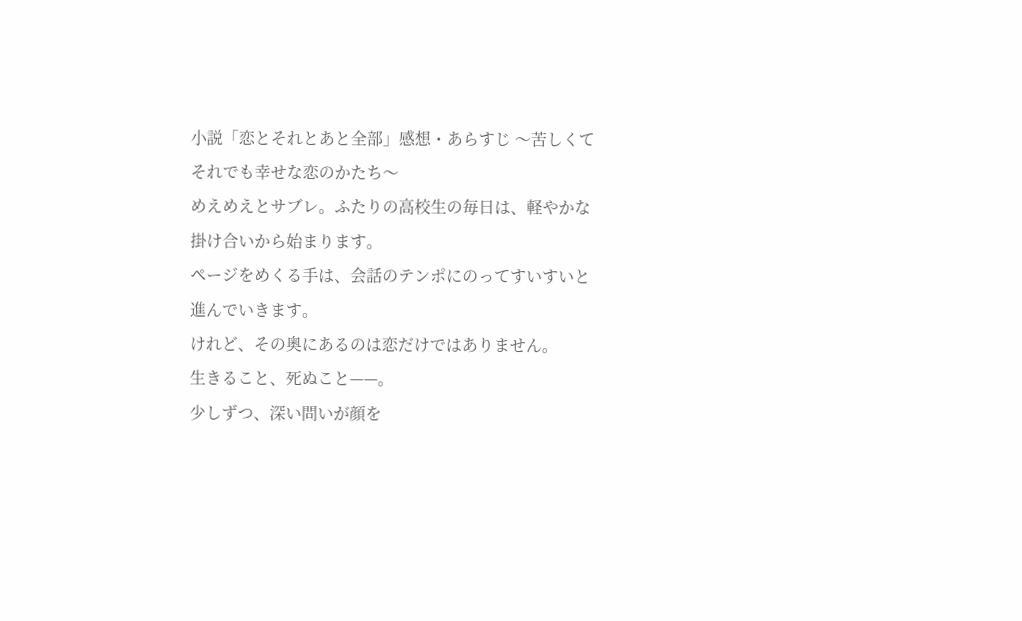小説「恋とそれとあと全部」感想・あらすじ 〜苦しくてそれでも幸せな恋のかたち〜
めえめえとサブレ。ふたりの高校生の毎日は、軽やかな掛け合いから始まります。
ページをめくる手は、会話のテンポにのってすいすいと進んでいきます。
けれど、その奥にあるのは恋だけではありません。
生きること、死ぬこと——。
少しずつ、深い問いが顔を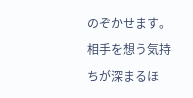のぞかせます。
相手を想う気持ちが深まるほ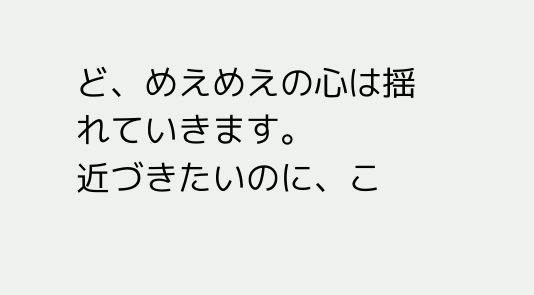ど、めえめえの心は揺れていきます。
近づきたいのに、こ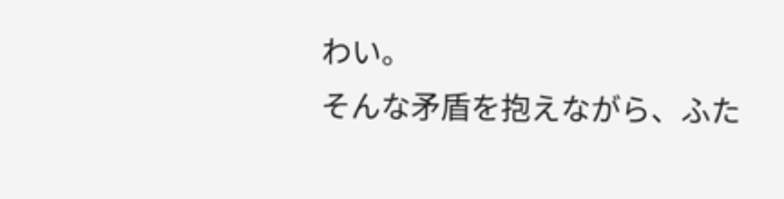わい。
そんな矛盾を抱えながら、ふた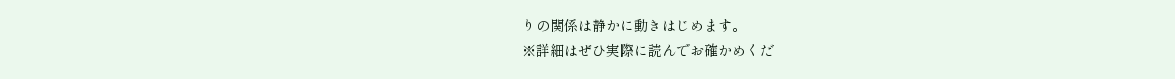りの関係は静かに動きはじめます。
※詳細はぜひ実際に読んでお確かめくだ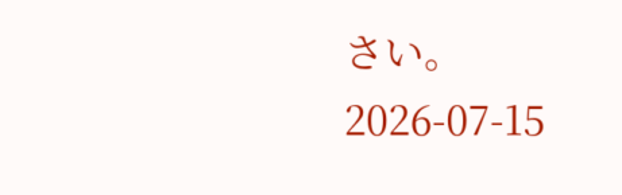さい。
2026-07-15